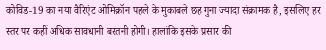कोविड-19 का नया वैरिएंट ओमिक्रॉन पहले के मुकाबले छह गुना ज्यादा संक्रामक है, इसलिए हर स्तर पर कहीं अधिक सावधानी बरतनी होगी। हालांकि इसके प्रसार की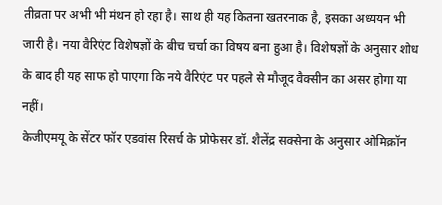तीव्रता पर अभी भी मंथन हो रहा है। साथ ही यह कितना खतरनाक है, इसका अध्ययन भी जारी है। नया वैरिएंट विशेषज्ञों के बीच चर्चा का विषय बना हुआ है। विशेषज्ञों के अनुसार शोध के बाद ही यह साफ हो पाएगा कि नये वैरिएंट पर पहले से मौजूद वैक्सीन का असर होगा या नहीं।
केजीएमयू के सेंटर फॉर एडवांस रिसर्च के प्रोफेसर डॉ. शैलेंद्र सक्सेना के अनुसार ओमिक्रॉन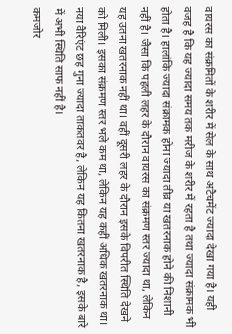वायरस का संक्रमितों के शरीर में सेल के साथ अटैचमेंट ज्यादा देखा गया है। यही वजह है कि यह ज्यादा समय तक मरीज के शरीर में रहता है तथा ज्यादा संक्रामक भी होता है। हालांकि ज्यादा संक्रामक होना ज्यादा तीव्र या खतरनाक होने की निशानी नहीं है। जैसा कि पहली लहर के दौरान वायरस का संक्रमण स्तर ज्यादा था, लेकिन यह उतना खतरनाक नहीं था। वहीं दूसरी लहर के दौरान इसके विपरीत स्थिति देखने को मिली। इसका संक्रमण स्तर भले कम था, लेकिन यह कहीं अधिक खतरनाक था। नया वैरिएंट छह गुना ज्यादा ताकतवर है, लेकिन यह कितना खतरनाक है, इसके बारे में अभी स्थिति साफ नहीं है।
कमजोर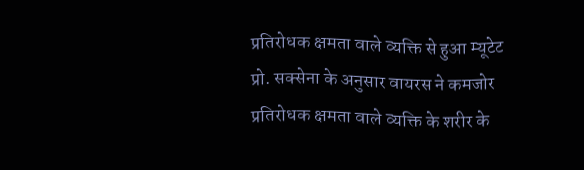प्रतिरोधक क्षमता वाले व्यक्ति से हुआ म्यूटेट
प्रो. सक्सेना के अनुसार वायरस ने कमजोर प्रतिरोधक क्षमता वाले व्यक्ति के शरीर के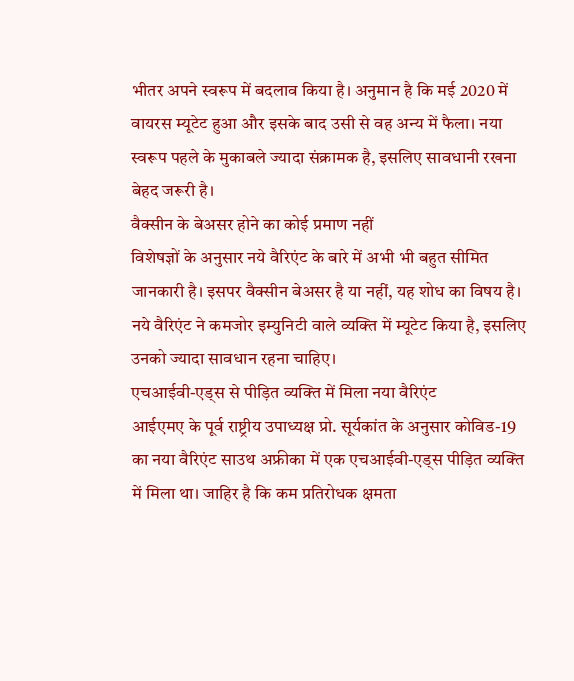भीतर अपने स्वरूप में बदलाव किया है। अनुमान है कि मई 2020 में वायरस म्यूटेट हुआ और इसके बाद उसी से वह अन्य में फैला। नया स्वरूप पहले के मुकाबले ज्यादा संक्रामक है, इसलिए सावधानी रखना बेहद जरूरी है।
वैक्सीन के बेअसर होने का कोई प्रमाण नहीं
विशेषज्ञों के अनुसार नये वैरिएंट के बारे में अभी भी बहुत सीमित जानकारी है। इसपर वैक्सीन बेअसर है या नहीं, यह शोध का विषय है। नये वैरिएंट ने कमजोर इम्युनिटी वाले व्यक्ति में म्यूटेट किया है, इसलिए उनको ज्यादा सावधान रहना चाहिए।
एचआईवी-एड्स से पीड़ित व्यक्ति में मिला नया वैरिएंट
आईएमए के पूर्व राष्ट्रीय उपाध्यक्ष प्रो. सूर्यकांत के अनुसार कोविड-19 का नया वैरिएंट साउथ अफ्रीका में एक एचआईवी-एड्स पीड़ित व्यक्ति में मिला था। जाहिर है कि कम प्रतिरोधक क्षमता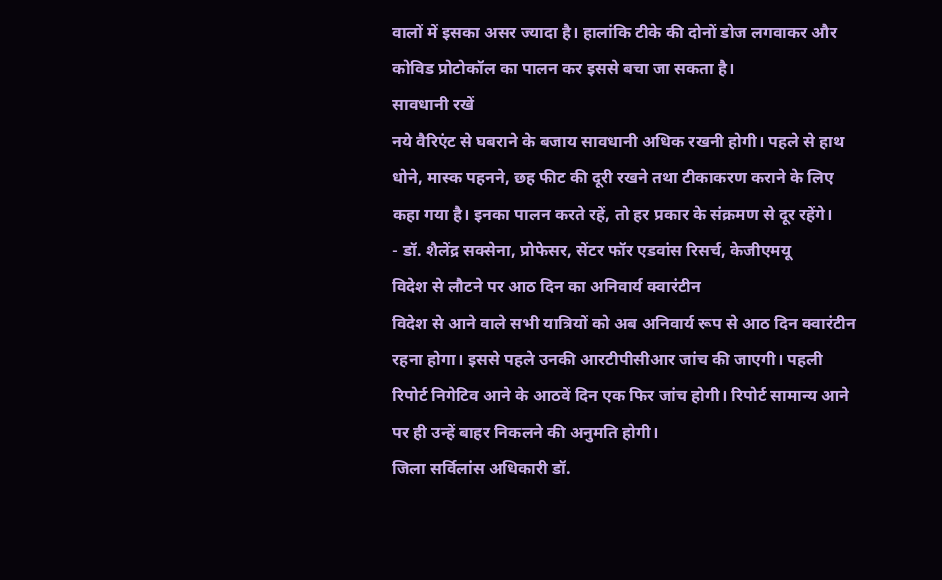वालों में इसका असर ज्यादा है। हालांकि टीके की दोनों डोज लगवाकर और कोविड प्रोटोकॉल का पालन कर इससे बचा जा सकता है।
सावधानी रखें
नये वैरिएंट से घबराने के बजाय सावधानी अधिक रखनी होगी। पहले से हाथ धोने, मास्क पहनने, छह फीट की दूरी रखने तथा टीकाकरण कराने के लिए कहा गया है। इनका पालन करते रहें, तो हर प्रकार के संक्रमण से दूर रहेंगे।
- डॉ. शैलेंद्र सक्सेना, प्रोफेसर, सेंटर फॉर एडवांस रिसर्च, केजीएमयू
विदेश से लौटने पर आठ दिन का अनिवार्य क्वारंटीन
विदेश से आने वाले सभी यात्रियों को अब अनिवार्य रूप से आठ दिन क्वारंटीन रहना होगा। इससे पहले उनकी आरटीपीसीआर जांच की जाएगी। पहली रिपोर्ट निगेटिव आने के आठवें दिन एक फिर जांच होगी। रिपोर्ट सामान्य आने पर ही उन्हें बाहर निकलने की अनुमति होगी।
जिला सर्विलांस अधिकारी डॉ.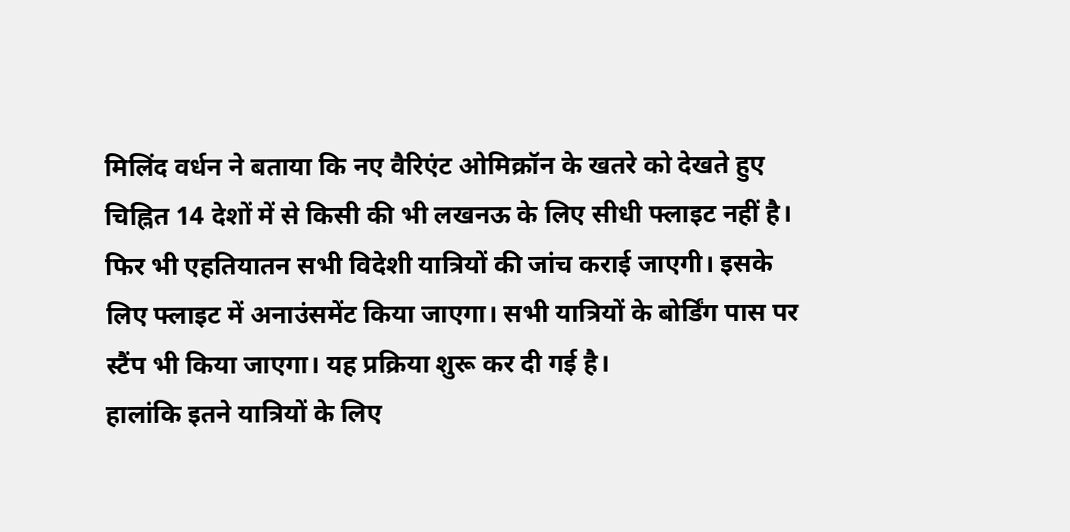मिलिंद वर्धन ने बताया कि नए वैरिएंट ओमिक्रॉन के खतरे को देखते हुए चिह्नित 14 देशों में से किसी की भी लखनऊ के लिए सीधी फ्लाइट नहीं है। फिर भी एहतियातन सभी विदेशी यात्रियों की जांच कराई जाएगी। इसके लिए फ्लाइट में अनाउंसमेंट किया जाएगा। सभी यात्रियों के बोर्डिंग पास पर स्टैंप भी किया जाएगा। यह प्रक्रिया शुरू कर दी गई है।
हालांकि इतने यात्रियों के लिए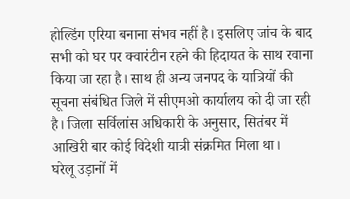होल्डिंग एरिया बनाना संभव नहीं है। इसलिए जांच के बाद सभी को घर पर क्वारंटीन रहने की हिदायत के साथ रवाना किया जा रहा है। साथ ही अन्य जनपद के यात्रियों की सूचना संबंधित जिले में सीएमओ कार्यालय को दी जा रही है। जिला सर्विलांस अधिकारी के अनुसार, सितंबर में आखिरी बार कोई विदेशी यात्री संक्रमित मिला था।
घरेलू उड़ानों में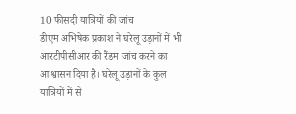10 फीसदी यात्रियों की जांच
डीएम अभिषेक प्रकाश ने घरेलू उड़ानों में भी आरटीपीसीआर की रैंडम जांच करने का आश्वासन दिया है। घरेलू उड़ानों के कुल यात्रियों में से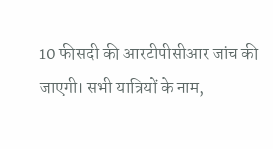10 फीसदी की आरटीपीसीआर जांच की जाएगी। सभी यात्रियों के नाम,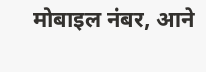मोबाइल नंबर, आने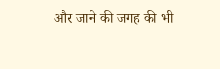और जाने की जगह की भी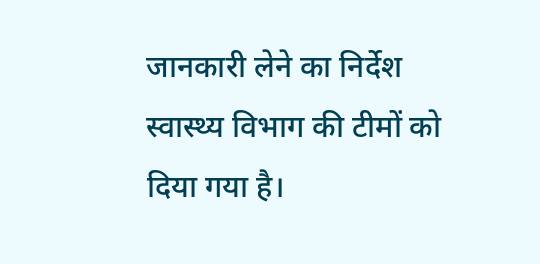जानकारी लेने का निर्देश स्वास्थ्य विभाग की टीमों को दिया गया है।